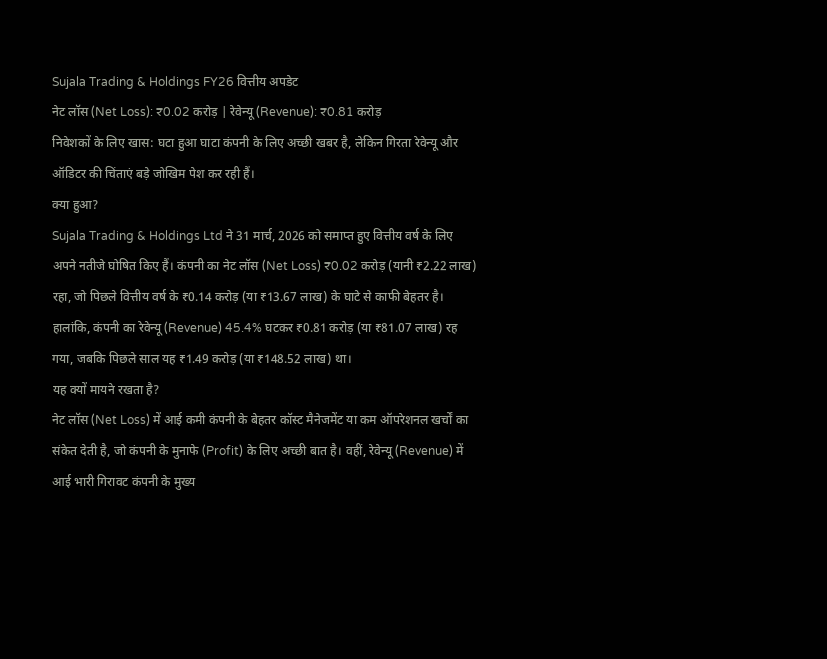Sujala Trading & Holdings FY26 वित्तीय अपडेट
नेट लॉस (Net Loss): ₹0.02 करोड़ | रेवेन्यू (Revenue): ₹0.81 करोड़
निवेशकों के लिए खास: घटा हुआ घाटा कंपनी के लिए अच्छी खबर है, लेकिन गिरता रेवेन्यू और ऑडिटर की चिंताएं बड़े जोखिम पेश कर रही हैं।
क्या हुआ?
Sujala Trading & Holdings Ltd ने 31 मार्च, 2026 को समाप्त हुए वित्तीय वर्ष के लिए अपने नतीजे घोषित किए हैं। कंपनी का नेट लॉस (Net Loss) ₹0.02 करोड़ (यानी ₹2.22 लाख) रहा, जो पिछले वित्तीय वर्ष के ₹0.14 करोड़ (या ₹13.67 लाख) के घाटे से काफी बेहतर है। हालांकि, कंपनी का रेवेन्यू (Revenue) 45.4% घटकर ₹0.81 करोड़ (या ₹81.07 लाख) रह गया, जबकि पिछले साल यह ₹1.49 करोड़ (या ₹148.52 लाख) था।
यह क्यों मायने रखता है?
नेट लॉस (Net Loss) में आई कमी कंपनी के बेहतर कॉस्ट मैनेजमेंट या कम ऑपरेशनल खर्चों का संकेत देती है, जो कंपनी के मुनाफे (Profit) के लिए अच्छी बात है। वहीं, रेवेन्यू (Revenue) में आई भारी गिरावट कंपनी के मुख्य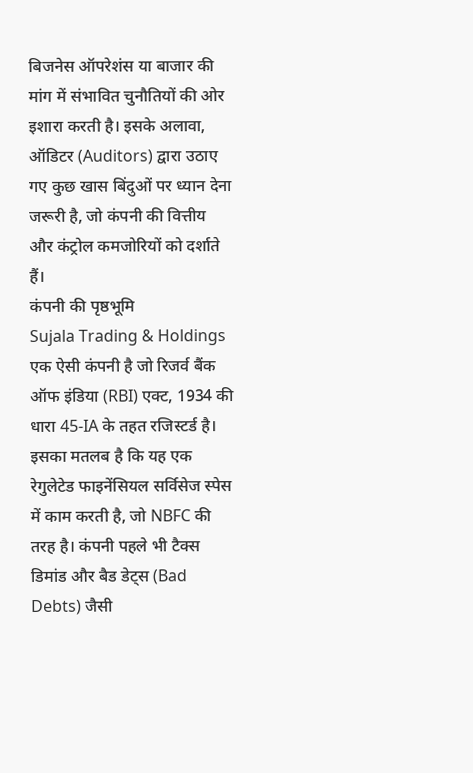बिजनेस ऑपरेशंस या बाजार की मांग में संभावित चुनौतियों की ओर इशारा करती है। इसके अलावा, ऑडिटर (Auditors) द्वारा उठाए गए कुछ खास बिंदुओं पर ध्यान देना जरूरी है, जो कंपनी की वित्तीय और कंट्रोल कमजोरियों को दर्शाते हैं।
कंपनी की पृष्ठभूमि
Sujala Trading & Holdings एक ऐसी कंपनी है जो रिजर्व बैंक ऑफ इंडिया (RBI) एक्ट, 1934 की धारा 45-IA के तहत रजिस्टर्ड है। इसका मतलब है कि यह एक रेगुलेटेड फाइनेंसियल सर्विसेज स्पेस में काम करती है, जो NBFC की तरह है। कंपनी पहले भी टैक्स डिमांड और बैड डेट्स (Bad Debts) जैसी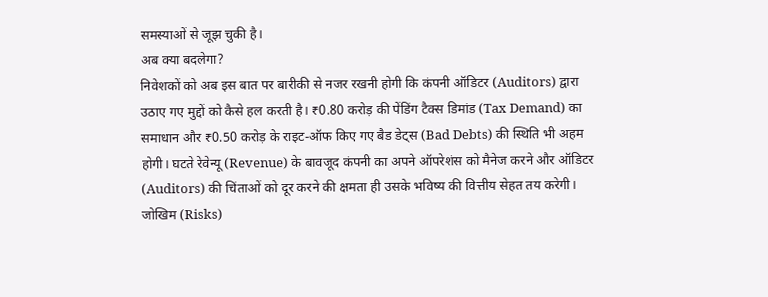समस्याओं से जूझ चुकी है।
अब क्या बदलेगा?
निवेशकों को अब इस बात पर बारीकी से नजर रखनी होगी कि कंपनी ऑडिटर (Auditors) द्वारा उठाए गए मुद्दों को कैसे हल करती है। ₹0.80 करोड़ की पेंडिंग टैक्स डिमांड (Tax Demand) का समाधान और ₹0.50 करोड़ के राइट-ऑफ किए गए बैड डेट्स (Bad Debts) की स्थिति भी अहम होगी। घटते रेवेन्यू (Revenue) के बावजूद कंपनी का अपने ऑपरेशंस को मैनेज करने और ऑडिटर (Auditors) की चिंताओं को दूर करने की क्षमता ही उसके भविष्य की वित्तीय सेहत तय करेगी।
जोखिम (Risks)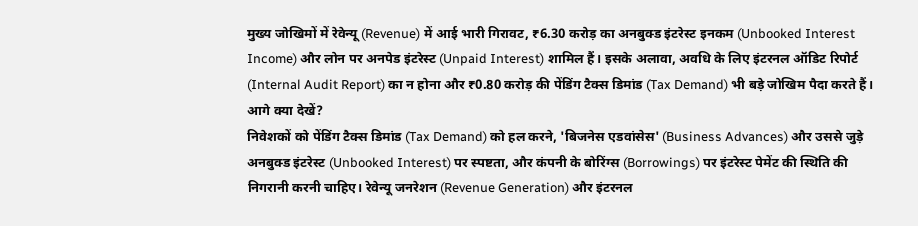मुख्य जोखिमों में रेवेन्यू (Revenue) में आई भारी गिरावट, ₹6.30 करोड़ का अनबुक्ड इंटरेस्ट इनकम (Unbooked Interest Income) और लोन पर अनपेड इंटरेस्ट (Unpaid Interest) शामिल हैं। इसके अलावा, अवधि के लिए इंटरनल ऑडिट रिपोर्ट (Internal Audit Report) का न होना और ₹0.80 करोड़ की पेंडिंग टैक्स डिमांड (Tax Demand) भी बड़े जोखिम पैदा करते हैं।
आगे क्या देखें?
निवेशकों को पेंडिंग टैक्स डिमांड (Tax Demand) को हल करने, 'बिजनेस एडवांसेस' (Business Advances) और उससे जुड़े अनबुक्ड इंटरेस्ट (Unbooked Interest) पर स्पष्टता, और कंपनी के बोरिंग्स (Borrowings) पर इंटरेस्ट पेमेंट की स्थिति की निगरानी करनी चाहिए। रेवेन्यू जनरेशन (Revenue Generation) और इंटरनल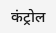कंट्रोल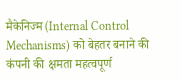मैकेनिज्म (Internal Control Mechanisms) को बेहतर बनाने की कंपनी की क्षमता महत्वपूर्ण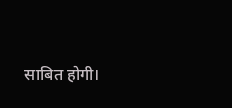साबित होगी।